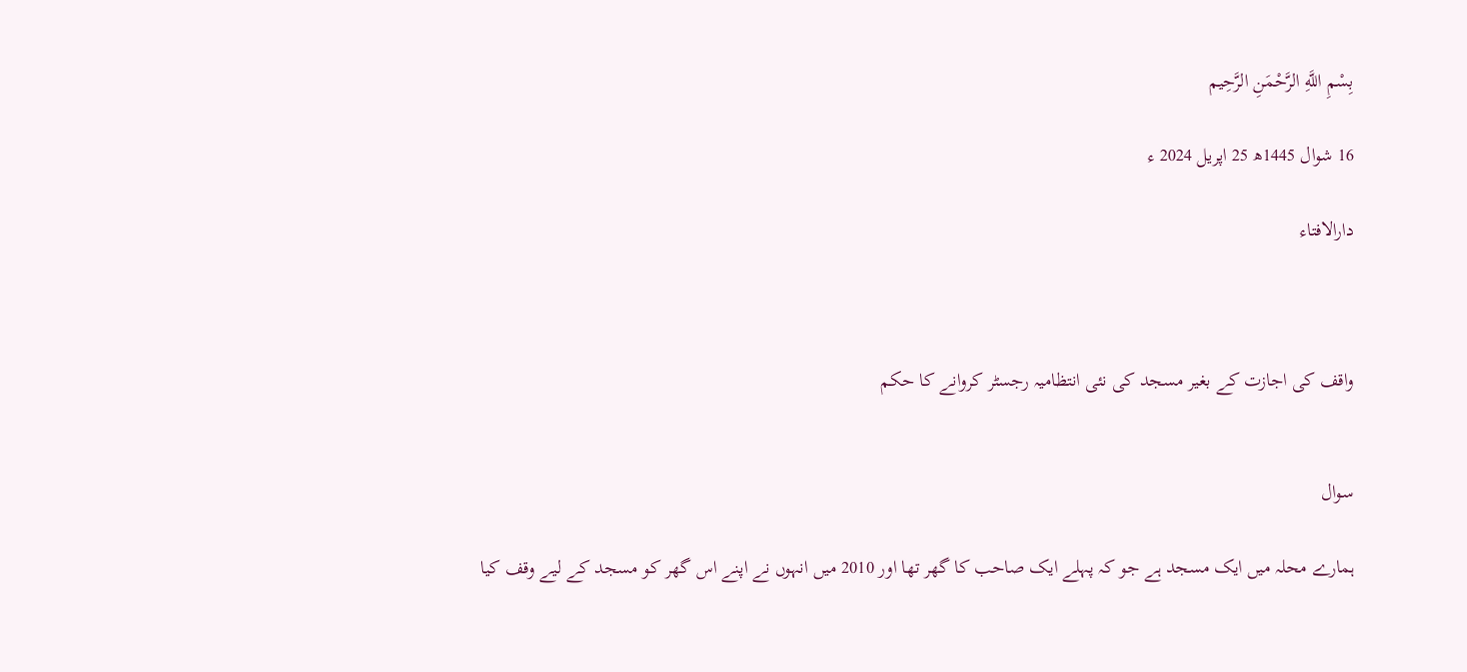بِسْمِ اللَّهِ الرَّحْمَنِ الرَّحِيم

16 شوال 1445ھ 25 اپریل 2024 ء

دارالافتاء



واقف کی اجازت کے بغیر مسجد کی نئی انتظامیہ رجسٹر کروانے کا حکم


سوال

ہمارے محلہ میں ایک مسجد ہے جو کہ پہلے ایک صاحب کا گھر تھا اور 2010 میں انہوں نے اپنے اس گھر کو مسجد کے لیے وقف کیا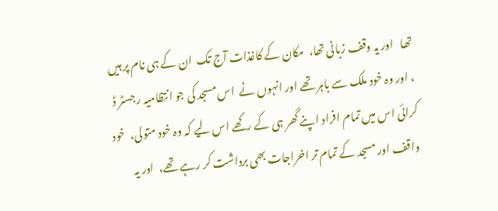تھا   اور یہ وقف زبانی تھا،  مکان کے کاغذات آج تک  ان کے ہی نام پر ہیں ، اور وہ خود ملک سے باہر تھے اور انہوں نے  اس مسجد کی جو انتظامیہ رجسٹر ڈ کرائی اس میں تمام افراد اپنے گھر ہی کے رکھے اس لیے کہ وہ خود متولی،  خود واقف اور مسجد کے تمام تر اخراجات بھی برداشت کر رہے تھے،  اور یہ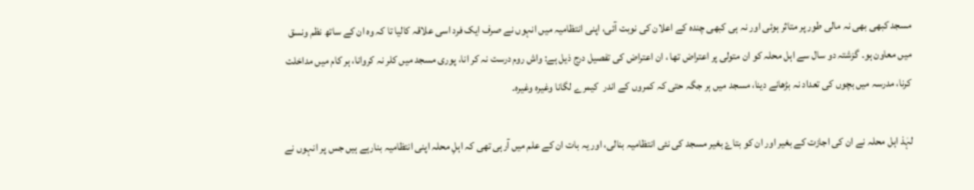مسجد کبھی بھی نہ مالی طور پر متاثر ہوئی اور نہ ہی کبھی چندہ کے اعلان کی نوبت آئی، اپنی انتظامیہ میں انہوں نے صرف ایک فرد اسی علاقہ کالیا تا کہ وہ ان کے ساتھ نظم ونسق میں معاون ہو۔ گزشتہ دو سال سے اہل محلہ کو ان متولی پر اعتراض تھا ، ان اعتراض کی تفصیل درج ذیل ہے: واش روم درست نہ کر انا، پوری مسجد میں کلر نہ کروانا، ہر کام میں مداخلت کرنا، مدرسہ میں بچوں کی تعداد نہ بڑھانے دینا، مسجد میں ہر جگہ حتی کہ کمروں کے اندر  کیمرے لگانا وغیرہ وغیرہ۔

لہٰذ اہل محلہ نے ان کی اجازت کے بغیر اور ان کو بتاۓ بغیر مسجد کی نئی انتظامیہ بنالی، اور یہ بات ان کے علم میں آرہی تھی کہ اہلِ محلہ اپنی انتظامیہ بنارہے ہیں جس پر انہوں نے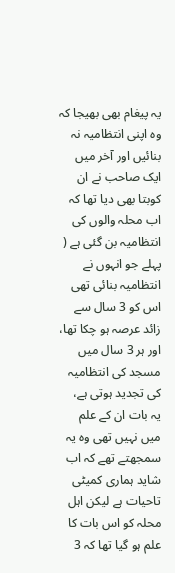یہ پیغام بھی بھیجا کہ وہ اپنی انتظامیہ نہ بنائیں اور آخر میں ایک صاحب نے ان کوبتا بھی دیا تھا کہ اب محلہ والوں کی انتظامیہ بن گئی ہے ( پہلے جو انہوں نے انتظامیہ بنائی تھی اس کو 3 سال سے زائد عرصہ ہو چکا تھا،  اور ہر 3 سال میں مسجد کی انتظامیہ کی تجدید ہوتی ہے،  یہ بات ان کے علم میں نہیں تھی وہ یہ سمجھتے تھے کہ اب شاید ہماری کمیٹی تاحیات ہے لیکن اہل محلہ کو اس بات کا علم ہو گیا تھا کہ 3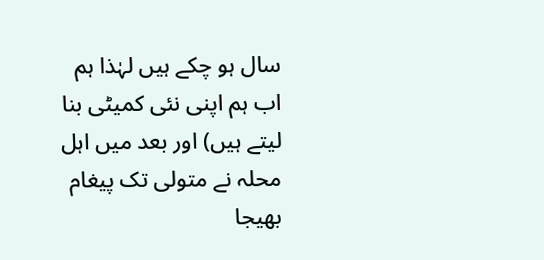سال ہو چکے ہیں لہٰذا ہم اب ہم اپنی نئی کمیٹی بنا لیتے ہیں) اور بعد میں اہل محلہ نے متولی تک پیغام بھیجا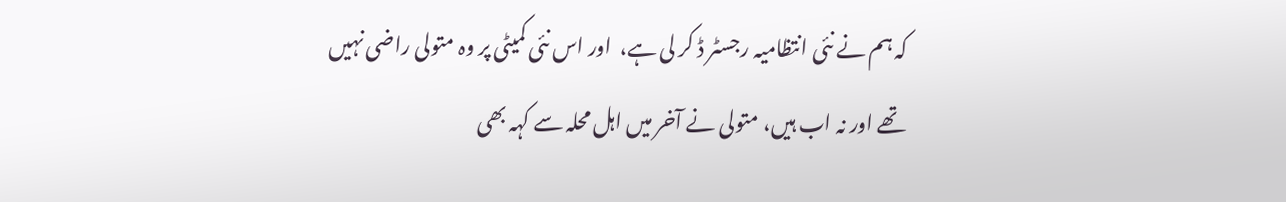کہ ہم نے نئی انتظامیہ رجسٹر ڈ کر لی ہے،  اور اس نئی کمیٹی پر وہ متولی راضی نہیں تھے اور نہ اب ہیں، متولی نے آخر میں اہل محلہ سے کہہ بھی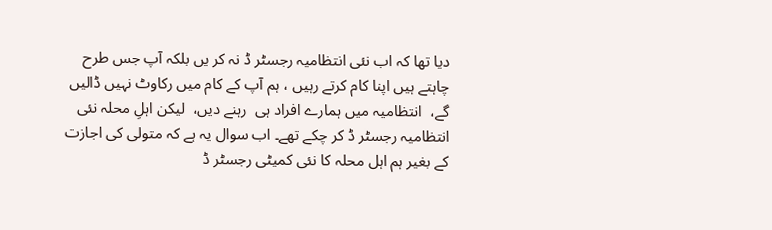دیا تھا کہ اب نئی انتظامیہ رجسٹر ڈ نہ کر یں بلکہ آپ جس طرح چاہتے ہیں اپنا کام کرتے رہیں ، ہم آپ کے کام میں رکاوٹ نہیں ڈالیں گے،  انتظامیہ میں ہمارے افراد ہی  رہنے دیں،  لیکن اہلِ محلہ نئی انتظامیہ رجسٹر ڈ کر چکے تھے۔ اب سوال یہ ہے کہ متولی کی اجازت کے بغیر ہم اہل محلہ کا نئی کمیٹی رجسٹر ڈ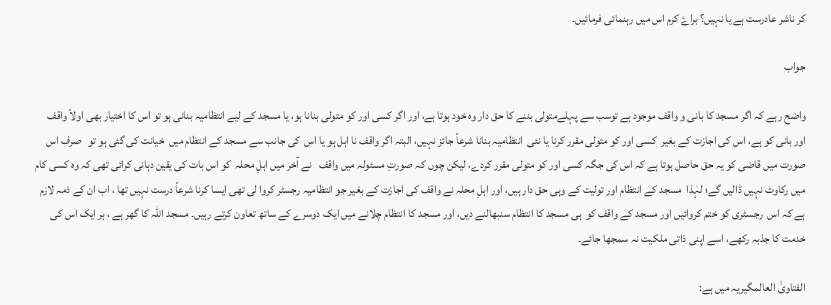کر ناشر عادرست ہے یا نہیں؟ براۓ کرم اس میں رہنمائی فرمائیں۔

جواب

واضح رہے کہ اگر مسجد کا بانی و واقف موجود ہے توسب سے پہلےمتولی بننے کا حق دار وہ خود ہوتا ہے، اور اگر کسی اور کو متولی بنانا ہو، یا مسجد کے لیے انتظامیہ بنانی ہو تو اس کا اختیار بھی اولاً واقف اور بانی کو ہے، اس کی اجازت کے بغیر  کسی اور کو متولی مقرر کرنا یا نئی  انتظامیہ بنانا شرعاً جائز نہیں، البتہ اگر واقف نا اہل ہو یا اس  کی جانب سے مسجد كے انتظام ميں  خیانت کی گئی ہو تو   صرف اس صورت میں قاضی کو یہ حق حاصل ہوتا ہے کہ اس کی جگہ کسی اور کو متولی مقرر کردے، لیکن چوں کہ صورتِ مسئولہ میں واقف   نے آخر میں اہلِ محلہ  کو اس بات کی یقین دہانی کرائی تھی کہ وہ کسی کام میں رکاوٹ نہیں ڈالیں گے؛ لہٰذا  مسجد کے انتظام اور تولیت کے وہی حق دار ہیں، اور اہلِ محلہ نے واقف کی اجازت کے بغیر جو انتظامیہ رجسٹر کروا لی تھی ایسا کرنا شرعاً درست نہیں تھا ، اب ان کے ذمہ لازم ہے کہ اس  رجسٹری کو ختم کروائیں اور مسجد کے واقف کو  ہی مسجد کا انتظام سنبھالنے دیں، اور مسجد کا انتظام چلانے میں ایک دوسرے کے ساتھ تعاون کرتے رہیں۔ مسجد اللہ کا گھر ہے ، ہر ایک اس کی خدمت کا جذبہ رکھے، اسے اپنی ذاتی ملکیت نہ سمجھا جائے۔

الفتاویٰ العالمگیریہ میں ہے: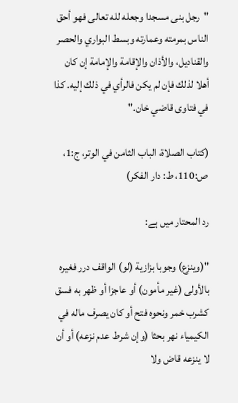"رجل ‌بنى ‌مسجدا وجعله لله تعالى فهو أحق الناس بمرمته وعمارته وبسط البواري والحصر والقناديل، والأذان والإقامة والإمامة إن كان أهلا لذلك فإن لم يكن فالرأي في ذلك إليه. كذا في فتاوى قاضي خان."

(كتاب الصلاة، الباب الثامن في الوتر، ج:1، ص:110، ط: دار الفكر)

رد المحتار میں ہے:

"(وينزع) وجوبا بزازية (لو) الواقف درر فغيره بالأولى (غير مأمون) أو عاجزا أو ظهر به فسق كشرب خمر ونحوه فتح أو كان يصرف ماله في الكيمياء نهر بحثا (وإن شرط عدم نزعه) أو أن لا ينزعه قاض ولا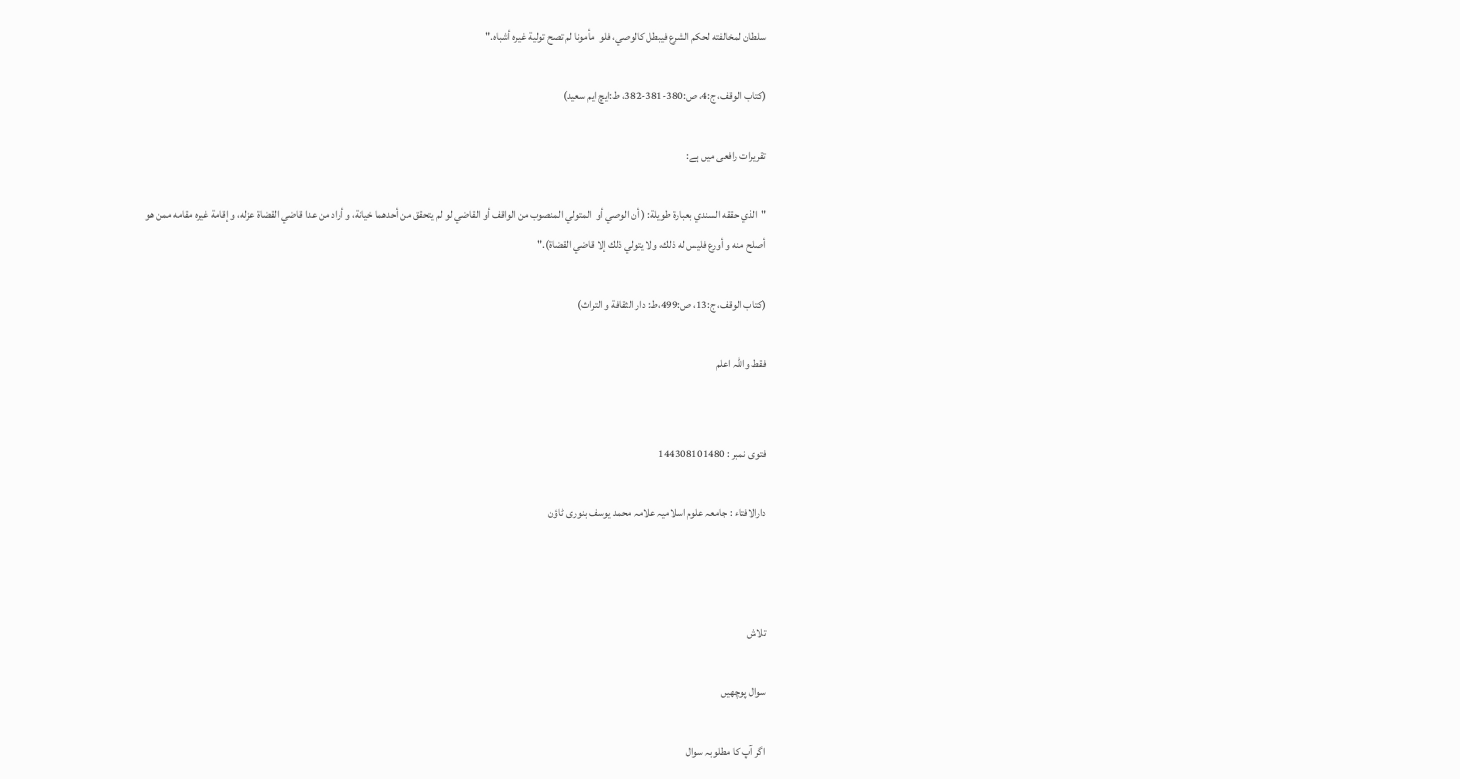سلطان لمخالفته لحكم الشرع فيبطل كالوصي، فلو  مأمونا لم تصح تولية غيره أشباه."

(كتاب الوقف، ج:4، ص:380-381-382، ط:ايچ ايم سعيد)

تقریرات رافعی میں ہے:

"الذي حققه السندي بعبارة طويلة: ( أن الوصي أو  المتولي المنصوب من الواقف أو القاضي لو لم يتحقق من أحدهما خيانة، و أراد من عدا قاضي القضاة عزله، و إقامة غيره مقامه ممن هو أصلح منه و أورع فليس له ذلك، ولا يتولي ذلك إلا قاضي القضاة)."

(كتاب الوقف، ج:13، ص:499،ط: دار الثقافة و التراث)

فقط واللہ اعلم


فتوی نمبر : 144308101480

دارالافتاء : جامعہ علوم اسلامیہ علامہ محمد یوسف بنوری ٹاؤن



تلاش

سوال پوچھیں

اگر آپ کا مطلوبہ سوال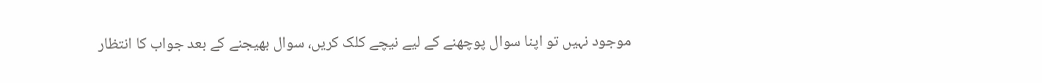موجود نہیں تو اپنا سوال پوچھنے کے لیے نیچے کلک کریں، سوال بھیجنے کے بعد جواب کا انتظار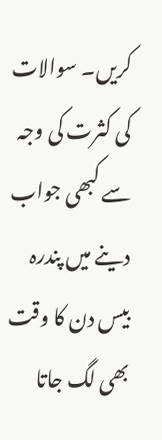کریں۔ سوالات کی کثرت کی وجہ سے کبھی جواب دینے میں پندرہ بیس دن کا وقت بھی لگ جاتا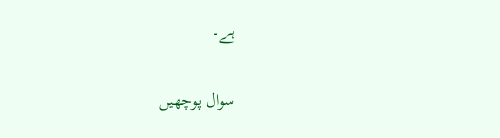ہے۔

سوال پوچھیں